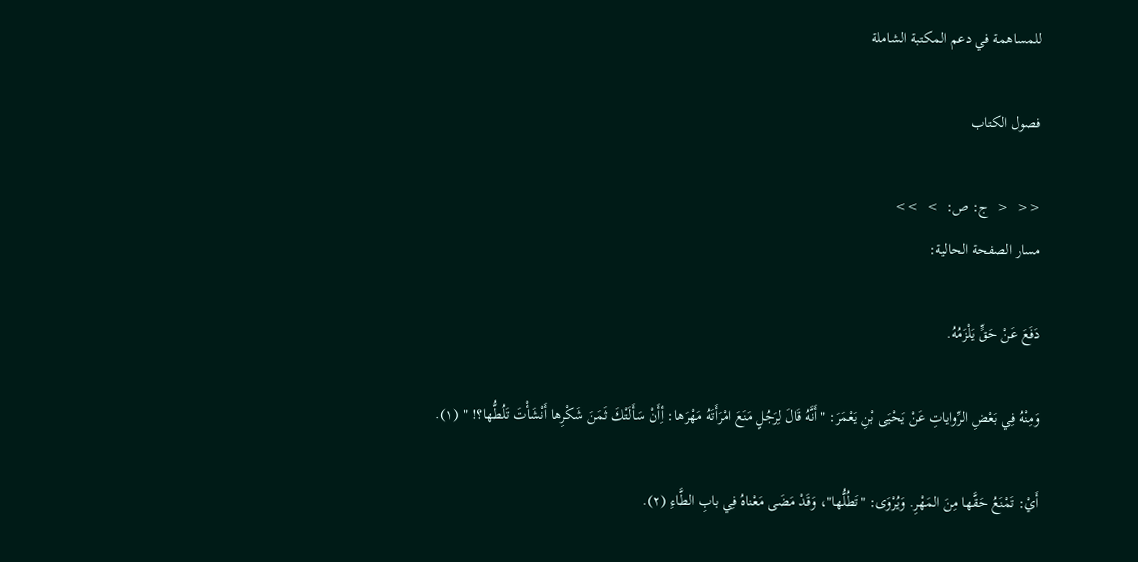للمساهمة في دعم المكتبة الشاملة

فصول الكتاب

<<  <  ج: ص:  >  >>
مسار الصفحة الحالية:

دَفَعَ عَنْ حَقٍّ يَلْزَمُهُ.

وَمِنْهُ فِي بَعْضِ الرِّواياتِ عَنْ يَحْيَى بْنِ يَعْمَرَ: "أَنَّهُ قَالَ لِرَجُلٍ مَنَعَ امْرَأَتَهُ مَهْرَها: أِأَنْ سَأَلَتْكَ ثَمَنَ شَكْرِها أَنْشَأْتَ تَلُطُّها؟! " (١).

أَيْ: تَمْنَعُ حَقَّها مِنَ المَهْرِ. وَيُرْوَى: "تَطُلُّها"، وَقَدْ مَضَى مَعْناهُ فِي بابِ الطَّاءِ (٢).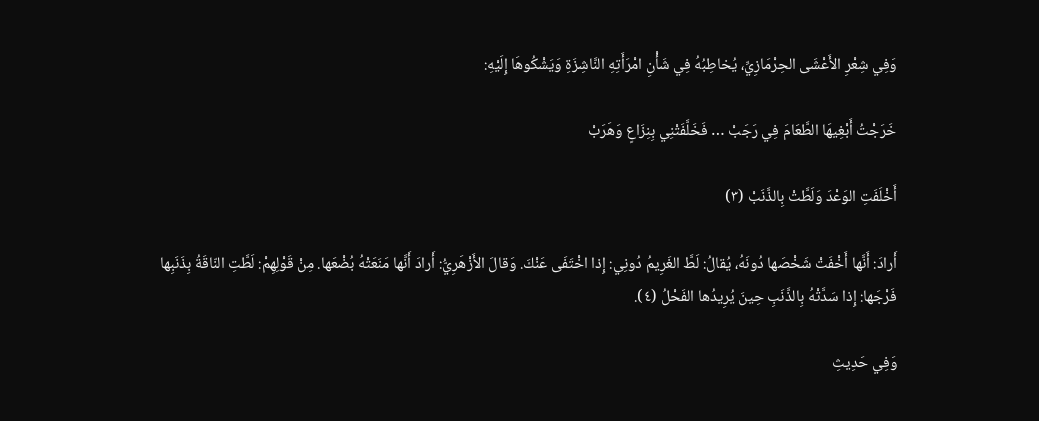وَفِي شِعْرِ الأَعْشَى الحِرْمَازِيِّ، يُخاطِبُهُ فِي شَأْنِ امْرَأَتِهِ النَّاشِزَةِ وَيَشْكُوهَا إِلَيْهِ:

خَرَجْتُ أَبْغِيهَا الطَّعَامَ فِي رَجَبْ … فَخَلَّفَتْنِي بِنِزَاعٍ وَهَرَبْ

أَخْلَفَتِ الوَعْدَ وَلَطَّتْ بِالذَّنَبْ (٣)

أَرادَ: أَنَّها أَخْفَتْ شَخْصَها دُونَهُ، يُقالُ: لَطَّ الغَرِيمُ دُونِي: إِذا اخْتَفَى عَنْكَ. وَقالَ الأَزْهَرِيُّ: أَرادَ أَنَّها مَنَعَتْهُ بُضْعَها. مِنْ قَوْلِهِمْ: لَطَّتِ النّاقَةُ بِذَنَبِها فَرْجَها: إِذا سَدَّتْهُ بِالذَّنَبِ حِينَ يُرِيدُها الفَحْلُ (٤).

وَفِي حَدِيثِ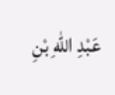عَبْدِ اللهِ بْنِ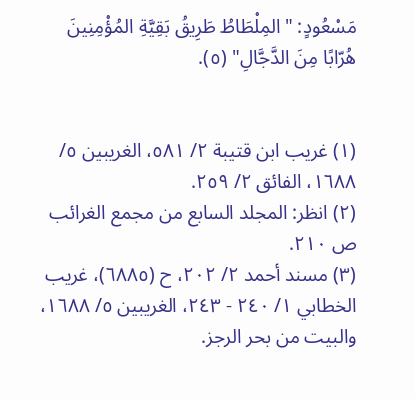مَسْعُودٍ: "المِلْطَاطُ طَرِيقُ بَقِيَّةِ المُؤْمِنِينَ هُرّابًا مِنَ الدَّجَّالِ" (٥).


(١) غريب ابن قتيبة ٢/ ٥٨١، الغريبين ٥/ ١٦٨٨، الفائق ٢/ ٢٥٩.
(٢) انظر: المجلد السابع من مجمع الغرائب ص ٢١٠.
(٣) مسند أحمد ٢/ ٢٠٢، ح (٦٨٨٥)، غريب الخطابي ١/ ٢٤٠ - ٢٤٣، الغريبين ٥/ ١٦٨٨، والبيت من بحر الرجز.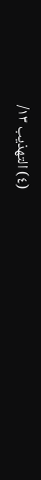(٤) التهذيب ١٣/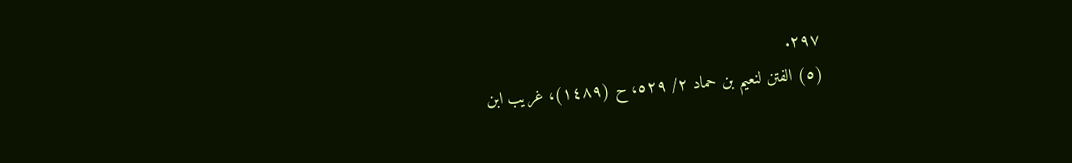٢٩٧.
(٥) الفتن لنعيم بن حماد ٢/ ٥٢٩، ح (١٤٨٩)، غريب ابن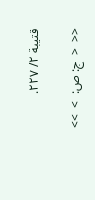قتيبة ٢/ ٢٢٧.

<<  <  ج: ص:  >  >>